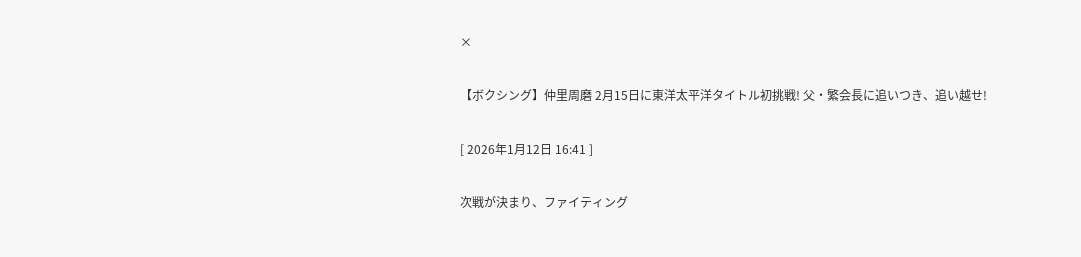×

【ボクシング】仲里周磨 2月15日に東洋太平洋タイトル初挑戦! 父・繁会長に追いつき、追い越せ!

[ 2026年1月12日 16:41 ]

次戦が決まり、ファイティング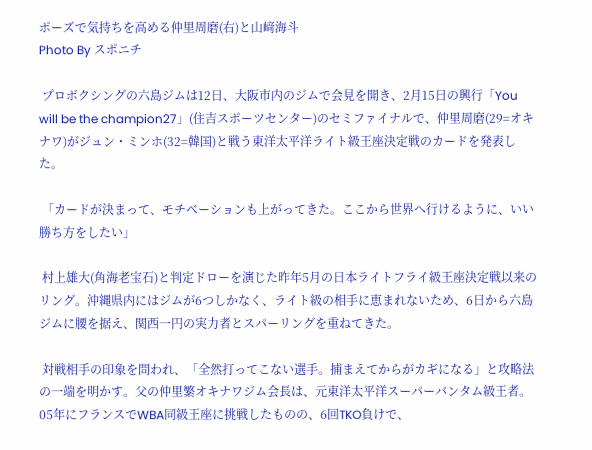ポーズで気持ちを高める仲里周磨(右)と山﨑海斗
Photo By スポニチ

 プロボクシングの六島ジムは12日、大阪市内のジムで会見を開き、2月15日の興行「You will be the champion27」(住吉スポーツセンター)のセミファイナルで、仲里周磨(29=オキナワ)がジュン・ミンホ(32=韓国)と戦う東洋太平洋ライト級王座決定戦のカードを発表した。

 「カードが決まって、モチベーションも上がってきた。ここから世界へ行けるように、いい勝ち方をしたい」

 村上雄大(角海老宝石)と判定ドローを演じた昨年5月の日本ライトフライ級王座決定戦以来のリング。沖縄県内にはジムが6つしかなく、ライト級の相手に恵まれないため、6日から六島ジムに腰を据え、関西一円の実力者とスパーリングを重ねてきた。

 対戦相手の印象を問われ、「全然打ってこない選手。捕まえてからがカギになる」と攻略法の一端を明かす。父の仲里繁オキナワジム会長は、元東洋太平洋スーパーバンタム級王者。05年にフランスでWBA同級王座に挑戦したものの、6回TKO負けで、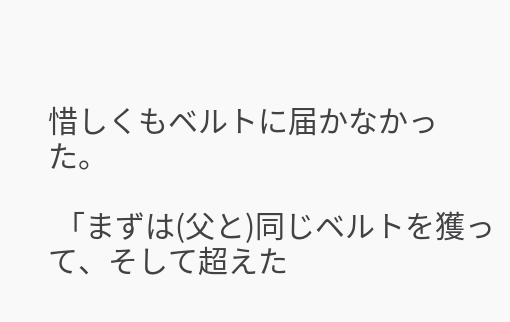惜しくもベルトに届かなかった。

 「まずは(父と)同じベルトを獲って、そして超えた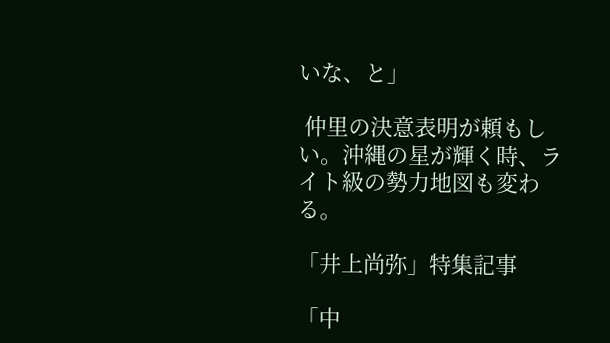いな、と」

 仲里の決意表明が頼もしい。沖縄の星が輝く時、ライト級の勢力地図も変わる。

「井上尚弥」特集記事

「中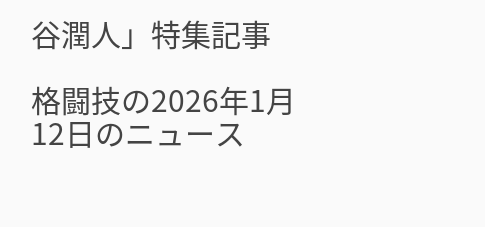谷潤人」特集記事

格闘技の2026年1月12日のニュース